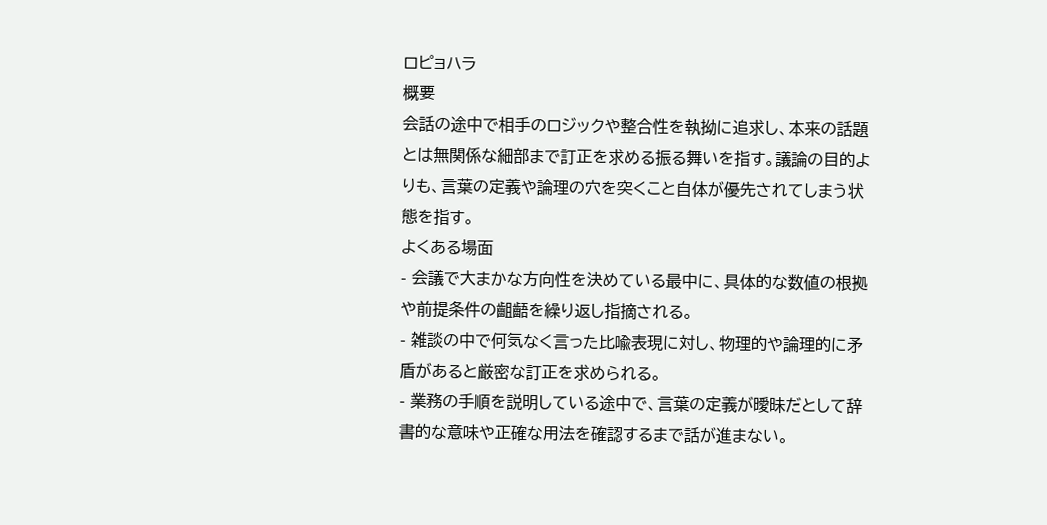ロピョハラ
概要
会話の途中で相手のロジックや整合性を執拗に追求し、本来の話題とは無関係な細部まで訂正を求める振る舞いを指す。議論の目的よりも、言葉の定義や論理の穴を突くこと自体が優先されてしまう状態を指す。
よくある場面
- 会議で大まかな方向性を決めている最中に、具体的な数値の根拠や前提条件の齟齬を繰り返し指摘される。
- 雑談の中で何気なく言った比喩表現に対し、物理的や論理的に矛盾があると厳密な訂正を求められる。
- 業務の手順を説明している途中で、言葉の定義が曖昧だとして辞書的な意味や正確な用法を確認するまで話が進まない。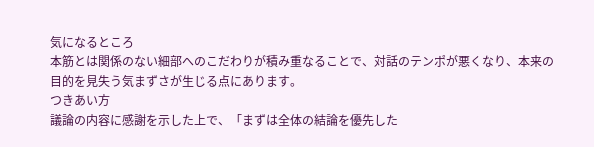気になるところ
本筋とは関係のない細部へのこだわりが積み重なることで、対話のテンポが悪くなり、本来の目的を見失う気まずさが生じる点にあります。
つきあい方
議論の内容に感謝を示した上で、「まずは全体の結論を優先した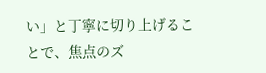い」と丁寧に切り上げることで、焦点のズ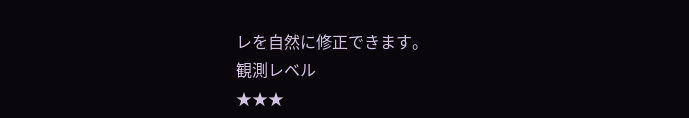レを自然に修正できます。
観測レベル
★★★